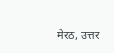मेरठ, उत्तर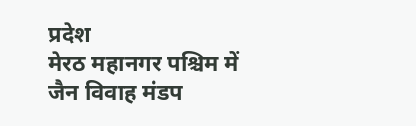प्रदेश
मेरठ महानगर पश्चिम में जैन विवाह मंडप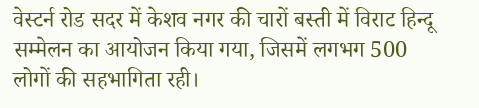वेस्टर्न रोड सदर में केशव नगर की चारों बस्ती में विराट हिन्दू सम्मेलन का आयोजन किया गया, जिसमें लगभग 500 लोगों की सहभागिता रही।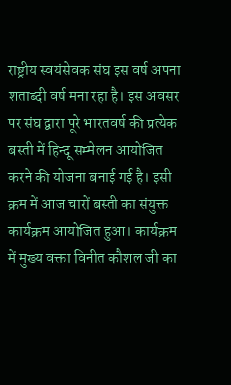राष्ट्रीय स्वयंसेवक संघ इस वर्ष अपना शताब्दी वर्ष मना रहा है। इस अवसर पर संघ द्वारा पूरे भारतवर्ष की प्रत्येक बस्ती में हिन्दू सम्मेलन आयोजित करने की योजना बनाई गई है। इसी क्रम में आज चारों बस्ती का संयुक्त कार्यक्रम आयोजित हुआ। कार्यक्रम में मुख्य वक्ता विनीत कौशल जी का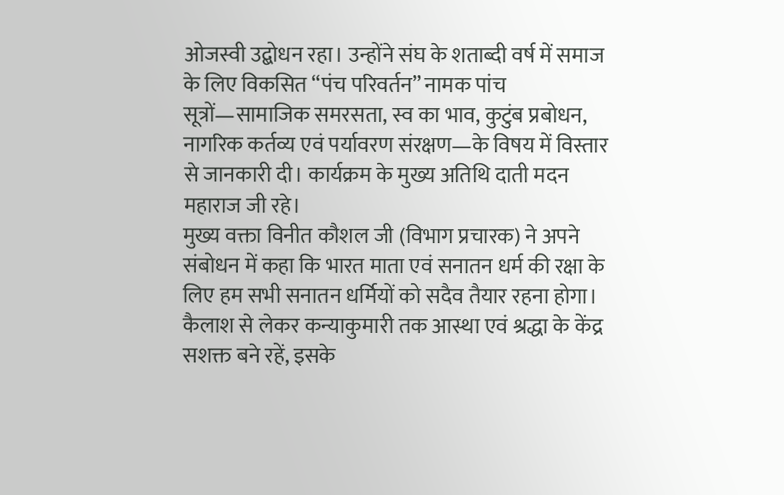ओजस्वी उद्बोधन रहा। उन्होंने संघ के शताब्दी वर्ष में समाज के लिए विकसित “पंच परिवर्तन” नामक पांच सूत्रों—सामाजिक समरसता, स्व का भाव, कुटुंब प्रबोधन, नागरिक कर्तव्य एवं पर्यावरण संरक्षण—के विषय में विस्तार से जानकारी दी। कार्यक्रम के मुख्य अतिथि दाती मदन महाराज जी रहे।
मुख्य वक्ता विनीत कौशल जी (विभाग प्रचारक) ने अपने संबोधन में कहा कि भारत माता एवं सनातन धर्म की रक्षा के लिए हम सभी सनातन धर्मियों को सदैव तैयार रहना होगा। कैलाश से लेकर कन्याकुमारी तक आस्था एवं श्रद्धा के केंद्र सशक्त बने रहें, इसके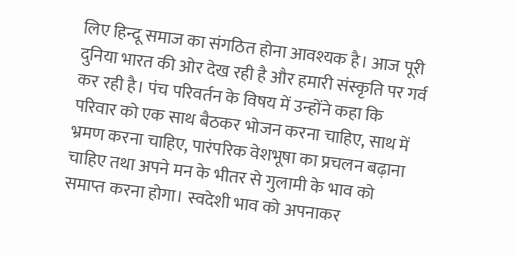लिए हिन्दू समाज का संगठित होना आवश्यक है। आज पूरी दुनिया भारत की ओर देख रही है और हमारी संस्कृति पर गर्व कर रही है। पंच परिवर्तन के विषय में उन्होंने कहा कि परिवार को एक साथ बैठकर भोजन करना चाहिए, साथ में भ्रमण करना चाहिए, पारंपरिक वेशभूषा का प्रचलन बढ़ाना चाहिए तथा अपने मन के भीतर से गुलामी के भाव को समाप्त करना होगा। स्वदेशी भाव को अपनाकर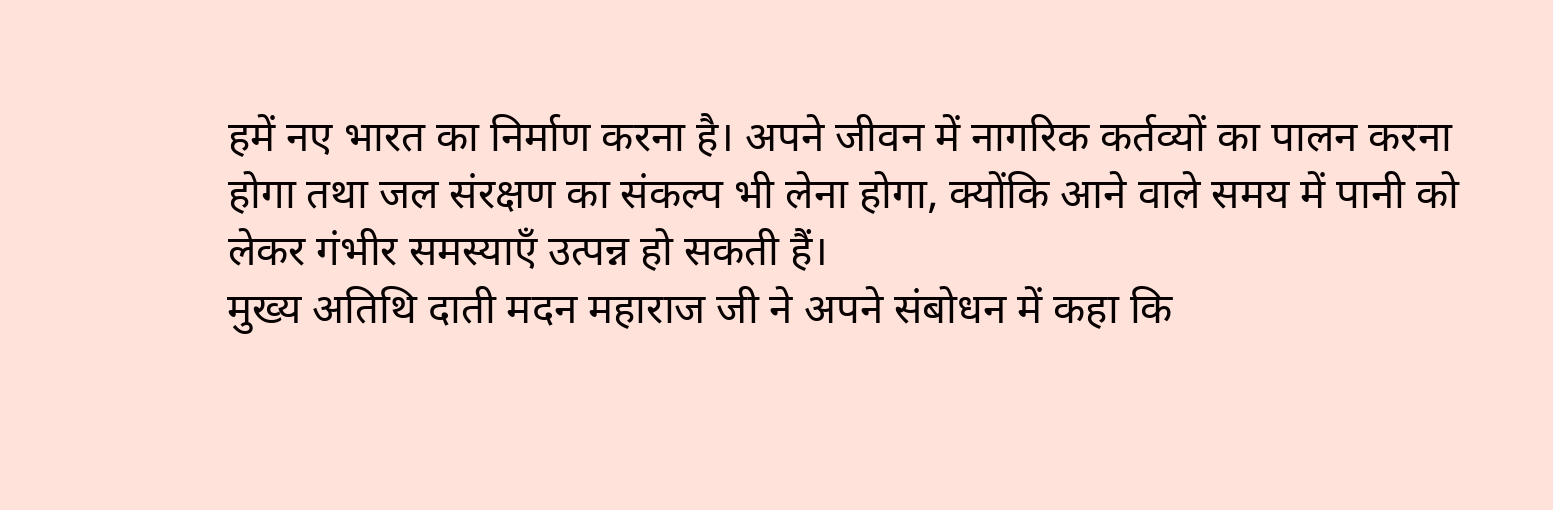हमें नए भारत का निर्माण करना है। अपने जीवन में नागरिक कर्तव्यों का पालन करना होगा तथा जल संरक्षण का संकल्प भी लेना होगा, क्योंकि आने वाले समय में पानी को लेकर गंभीर समस्याएँ उत्पन्न हो सकती हैं।
मुख्य अतिथि दाती मदन महाराज जी ने अपने संबोधन में कहा कि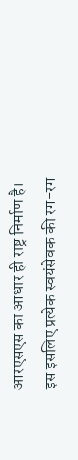आरएसएस का आधार ही राष्ट्र निर्माण है। इस इसलिए प्रत्येक स्वयंसेवक की रग-रग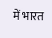में भारत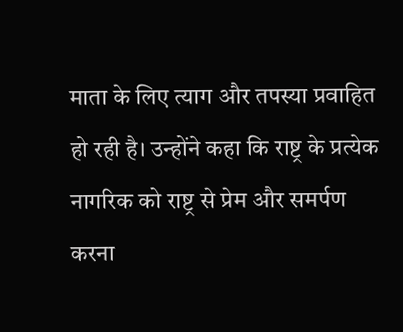माता के लिए त्याग और तपस्या प्रवाहित हो रही है। उन्होंने कहा कि राष्ट्र के प्रत्येक नागरिक को राष्ट्र से प्रेम और समर्पण करना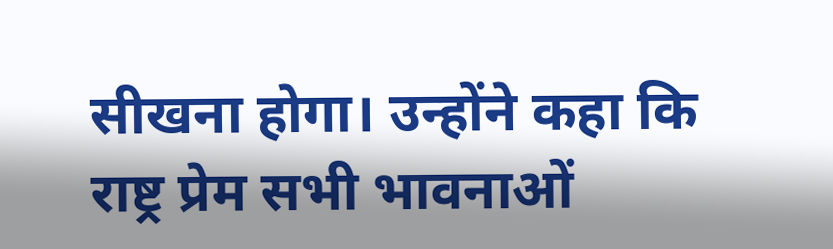सीखना होगा। उन्होंने कहा कि राष्ट्र प्रेम सभी भावनाओं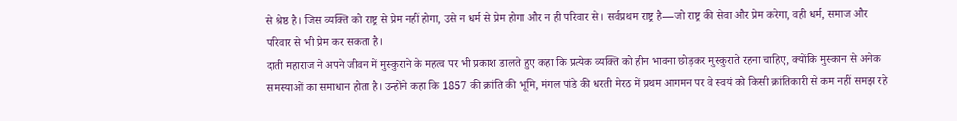से श्रेष्ठ है। जिस व्यक्ति को राष्ट्र से प्रेम नहीं होगा, उसे न धर्म से प्रेम होगा और न ही परिवार से। सर्वप्रथम राष्ट्र है—जो राष्ट्र की सेवा और प्रेम करेगा, वही धर्म, समाज और परिवार से भी प्रेम कर सकता है।
दाती महाराज ने अपने जीवन में मुस्कुराने के महत्व पर भी प्रकाश डालते हुए कहा कि प्रत्येक व्यक्ति को हीन भावना छोड़कर मुस्कुराते रहना चाहिए, क्योंकि मुस्कान से अनेक समस्याओं का समाधान होता है। उन्होंने कहा कि 1857 की क्रांति की भूमि, मंगल पांडे की धरती मेरठ में प्रथम आगमन पर वे स्वयं को किसी क्रांतिकारी से कम नहीं समझ रहे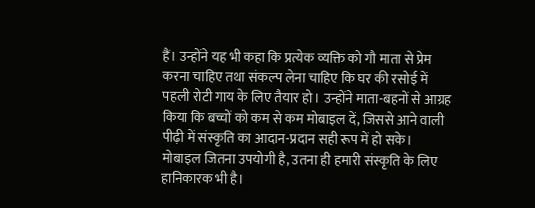हैं। उन्होंने यह भी कहा कि प्रत्येक व्यक्ति को गौ माता से प्रेम करना चाहिए तथा संकल्प लेना चाहिए कि घर की रसोई में पहली रोटी गाय के लिए तैयार हो। उन्होंने माता-बहनों से आग्रह किया कि बच्चों को कम से कम मोबाइल दें, जिससे आने वाली पीढ़ी में संस्कृति का आदान-प्रदान सही रूप में हो सके। मोबाइल जितना उपयोगी है, उतना ही हमारी संस्कृति के लिए हानिकारक भी है।